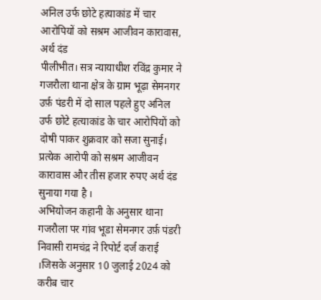अनिल उर्फ छोटे हत्याकांड में चार आरोपियों को सश्रम आजीवन कारावास, अर्थ दंड
पीलीभीत। सत्र न्यायाधीश रविंद्र कुमार ने गजरौला थाना क्षेत्र के ग्राम भूढ़ा सेमनगर उर्फ़ पंडरी में दो साल पहले हुए अनिल उर्फ छोटे हत्याकांड के चार आरोपियों को दोषी पाकर शुक्रवार को सजा सुनाई।
प्रत्येक आरोपी को सश्रम आजीवन कारावास और तीस हजार रुपए अर्थ दंड सुनाया गया है ।
अभियोजन कहानी के अनुसार थाना गजरौला पर गांव भूडा सेमनगर उर्फ़ पंडरी निवासी रामचंद्र ने रिपोर्ट दर्ज कराई ।जिसके अनुसार 10 जुलाई 2024 को करीब चार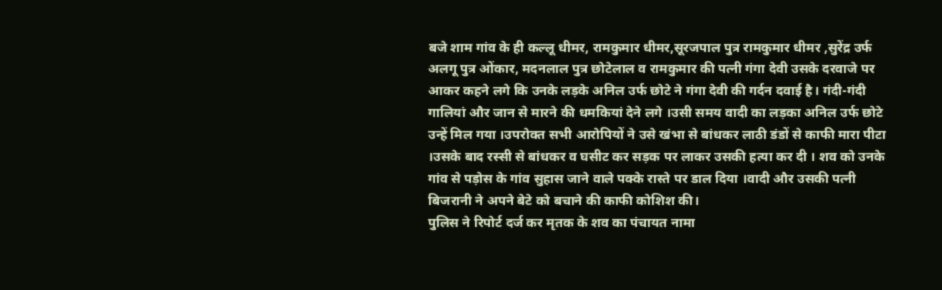बजे शाम गांव के ही कल्लू धीमर, रामकुमार धीमर,सूरजपाल पुत्र रामकुमार धीमर ,सुरेंद्र उर्फ अलगू पुत्र ओंकार, मदनलाल पुत्र छोटेलाल व रामकुमार की पत्नी गंगा देवी उसके दरवाजे पर आकर कहने लगे कि उनके लड़के अनिल उर्फ छोटे ने गंगा देवी की गर्दन दवाई है। गंदी-गंदी गालियां और जान से मारने की धमकियां देने लगे ।उसी समय वादी का लड़का अनिल उर्फ छोटे उन्हें मिल गया ।उपरोक्त सभी आरोपियों ने उसे खंभा से बांधकर लाठी डंडों से काफी मारा पीटा ।उसके बाद रस्सी से बांधकर व घसीट कर सड़क पर लाकर उसकी हत्या कर दी । शव को उनके गांव से पड़ोस के गांव सुहास जाने वाले पक्के रास्ते पर डाल दिया ।वादी और उसकी पत्नी बिजरानी ने अपने बेटे को बचाने की काफी कोशिश की।
पुलिस ने रिपोर्ट दर्ज कर मृतक के शव का पंचायत नामा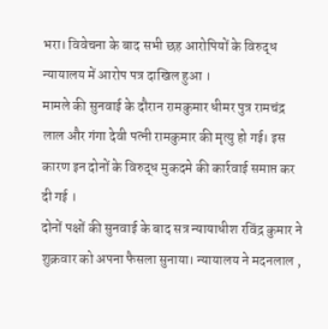भरा। विवेचना के बाद सभी छह आरोपियों के विरुद्ध न्यायालय में आरोप पत्र दाखिल हुआ ।
मामले की सुनवाई के दौरान रामकुमार धीमर पुत्र रामचंद्र लाल और गंगा देवी पत्नी रामकुमार की मृत्यु हो गई। इस कारण इन दोनों के विरुद्ध मुकदमे की कार्रवाई समाप्त कर दी गई ।
दोनों पक्षों की सुनवाई के बाद सत्र न्यायाधीश रविंद्र कुमार ने शुक्रवार को अपना फैसला सुनाया। न्यायालय ने मदनलाल ,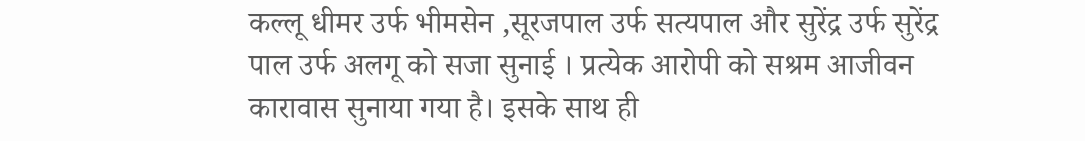कल्लू धीमर उर्फ भीमसेन ,सूरजपाल उर्फ सत्यपाल और सुरेंद्र उर्फ सुरेंद्र पाल उर्फ अलगू को सजा सुनाई । प्रत्येक आरोपी को सश्रम आजीवन कारावास सुनाया गया है। इसके साथ ही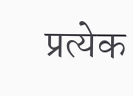प्रत्येक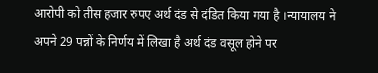आरोपी को तीस हजार रुपए अर्थ दंड से दंडित किया गया है ।न्यायालय ने अपने 29 पन्नों के निर्णय में लिखा है अर्थ दंड वसूल होने पर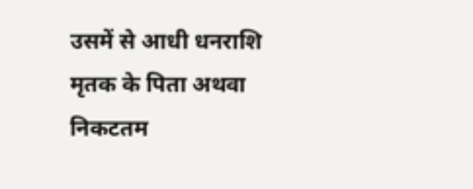उसमें से आधी धनराशि मृतक के पिता अथवा निकटतम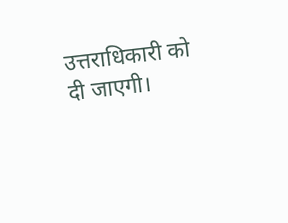उत्तराधिकारी को दी जाएगी।